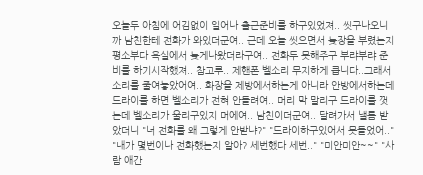오늘두 아침에 어김없이 일어나 출근준비를 하구있었져.. 씻구나오니까 남친한테 전화가 와있더군여.. 근데 오늘 씻으면서 늦장을 부렸는지 평소부다 욕실에서 늦게나왔더라구여.. 전화두 못해주구 부랴부랴 준비를 하기시작했져.. 참고루.. 제핸폰 벨소리 무지하게 큽니다..그래서 소리를 줄여놓았어여.. 화장을 제방에서하는게 아니라 안방에서하는데 드라이를 하면 벨소리가 전혀 안들려여.. 머리 막 말리구 드라이를 껏는데 벨소리가 울리구있지 머에여.. 남친이더군여.. 달려가서 낼름 받았더니 "너 전화를 왜 그렇게 안받냐?" "드라이하구있어서 못들었어.." "내가 몇번이나 전화했는지 알아? 세번했다 세번.." "미안미안~~" "사람 애간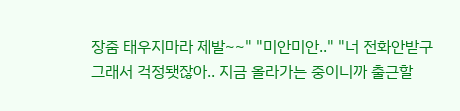장줌 태우지마라 제발~~" "미안미안.." "너 전화안받구 그래서 걱정됏잖아.. 지금 올라가는 중이니까 출근할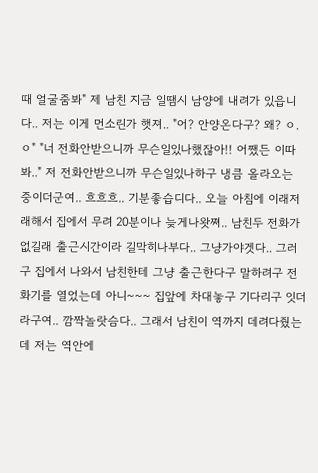때 얼굴줌봐" 제 남친 지금 일땜시 남양에 내려가 있읍니다.. 저는 이게 먼소린가 햇져.. "어? 안양온다구? 왜? ㅇ.ㅇ" "너 전화안받으니까 무슨일있나했잖아!! 어쨌든 이따봐.." 저 전화안받으니까 무슨일있나하구 냉큼 올라오는 중이더군여.. 흐흐흐.. 기분좋습디다.. 오늘 아침에 이래저래해서 집에서 무려 20분이나 늦게나왓쪄.. 남친두 전화가 없길래 출근시간이라 길막히나부다.. 그냥가야겟다.. 그러구 집에서 나와서 남친한테 그냥 출근한다구 말하려구 전화기를 열었는데 아니~~~ 집앞에 차대놓구 기다리구 잇더라구여.. 깜짝놀랏슴다.. 그래서 남친이 역까지 데려다줬는데 저는 역안에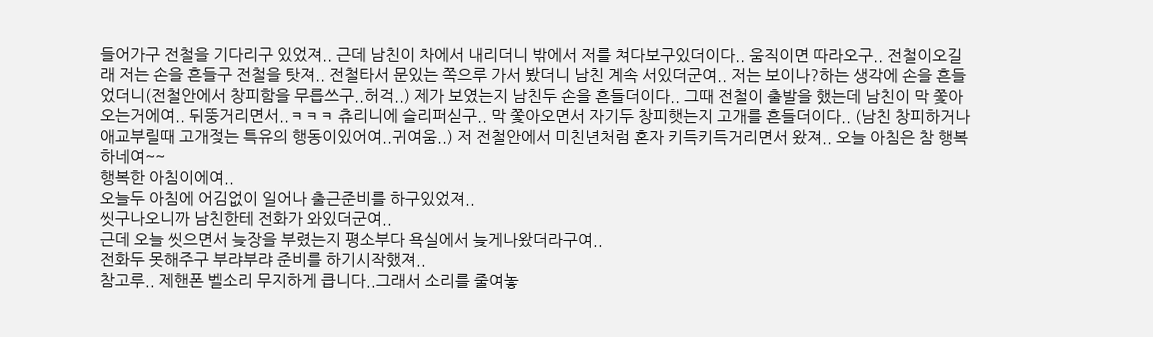들어가구 전철을 기다리구 있었져.. 근데 남친이 차에서 내리더니 밖에서 저를 쳐다보구있더이다.. 움직이면 따라오구.. 전철이오길래 저는 손을 흔들구 전철을 탓져.. 전철타서 문있는 쪽으루 가서 봤더니 남친 계속 서있더군여.. 저는 보이나?하는 생각에 손을 흔들었더니(전철안에서 창피함을 무릅쓰구..허걱..) 제가 보였는지 남친두 손을 흔들더이다.. 그때 전철이 출발을 했는데 남친이 막 쫓아오는거에여.. 뒤뚱거리면서..ㅋㅋㅋ 츄리니에 슬리퍼싣구.. 막 쫓아오면서 자기두 창피햇는지 고개를 흔들더이다.. (남친 창피하거나 애교부릴때 고개젖는 특유의 행동이있어여..귀여움..) 저 전철안에서 미친년처럼 혼자 키득키득거리면서 왔져.. 오늘 아침은 참 행복하네여~~
행복한 아침이에여..
오늘두 아침에 어김없이 일어나 출근준비를 하구있었져..
씻구나오니까 남친한테 전화가 와있더군여..
근데 오늘 씻으면서 늦장을 부렸는지 평소부다 욕실에서 늦게나왔더라구여..
전화두 못해주구 부랴부랴 준비를 하기시작했져..
참고루.. 제핸폰 벨소리 무지하게 큽니다..그래서 소리를 줄여놓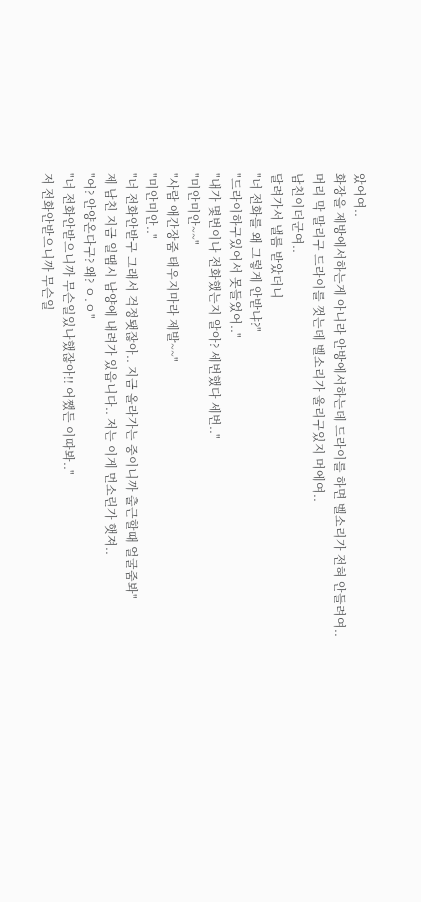았어여..
화장을 제방에서하는게 아니라 안방에서하는데 드라이를 하면 벨소리가 전혀 안들려여..
머리 막 말리구 드라이를 껏는데 벨소리가 울리구있지 머에여..
남친이더군여..
달려가서 낼름 받았더니
"너 전화를 왜 그렇게 안받냐?"
"드라이하구있어서 못들었어.."
"내가 몇번이나 전화했는지 알아? 세번했다 세번.."
"미안미안~~"
"사람 애간장줌 태우지마라 제발~~"
"미안미안.."
"너 전화안받구 그래서 걱정됏잖아.. 지금 올라가는 중이니까 출근할때 얼굴줌봐"
제 남친 지금 일땜시 남양에 내려가 있읍니다.. 저는 이게 먼소린가 햇져..
"어? 안양온다구? 왜? ㅇ.ㅇ"
"너 전화안받으니까 무슨일있나했잖아!! 어쨌든 이따봐.."
저 전화안받으니까 무슨일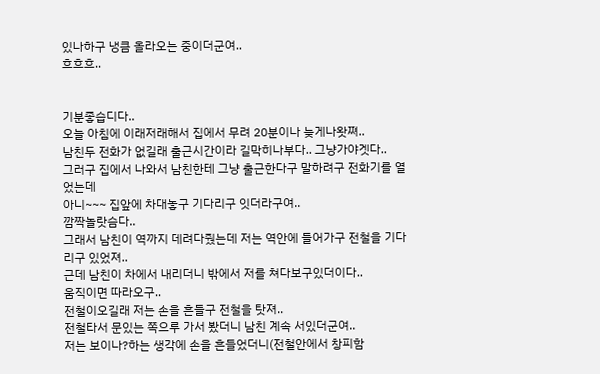있나하구 냉큼 올라오는 중이더군여..
흐흐흐..


기분좋습디다..
오늘 아침에 이래저래해서 집에서 무려 20분이나 늦게나왓쪄..
남친두 전화가 없길래 출근시간이라 길막히나부다.. 그냥가야겟다..
그러구 집에서 나와서 남친한테 그냥 출근한다구 말하려구 전화기를 열었는데
아니~~~ 집앞에 차대놓구 기다리구 잇더라구여..
깜짝놀랏슴다..
그래서 남친이 역까지 데려다줬는데 저는 역안에 들어가구 전철을 기다리구 있었져..
근데 남친이 차에서 내리더니 밖에서 저를 쳐다보구있더이다..
움직이면 따라오구..
전철이오길래 저는 손을 흔들구 전철을 탓져..
전철타서 문있는 쪽으루 가서 봤더니 남친 계속 서있더군여..
저는 보이나?하는 생각에 손을 흔들었더니(전철안에서 창피함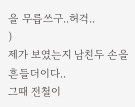을 무릅쓰구..허걱..
)
제가 보였는지 남친두 손을 흔들더이다..
그때 전철이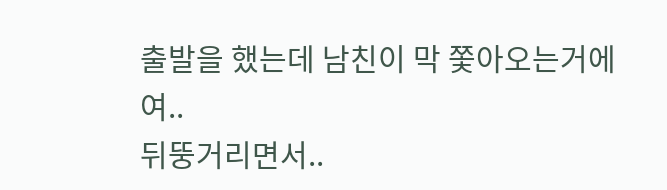출발을 했는데 남친이 막 쫓아오는거에여..
뒤뚱거리면서..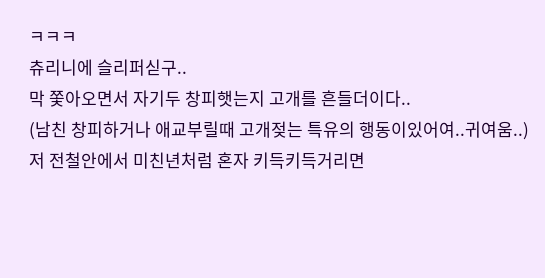ㅋㅋㅋ
츄리니에 슬리퍼싣구..
막 쫓아오면서 자기두 창피햇는지 고개를 흔들더이다..
(남친 창피하거나 애교부릴때 고개젖는 특유의 행동이있어여..귀여움..)
저 전철안에서 미친년처럼 혼자 키득키득거리면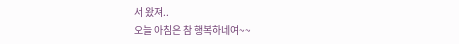서 왔져..
오늘 아침은 참 행복하네여~~